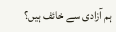ہم آزادی سے خائف ہیں؟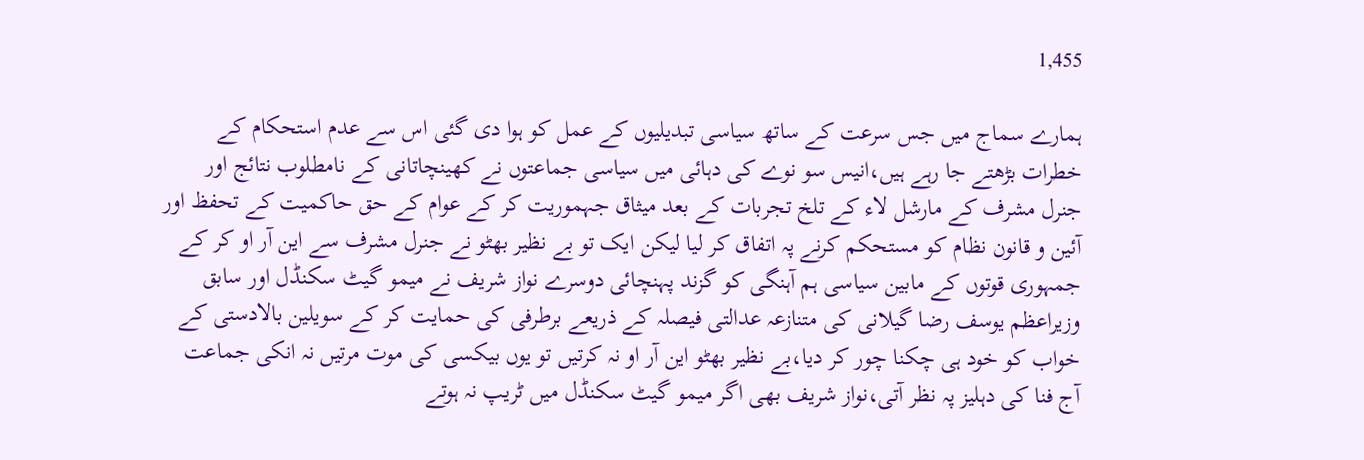1,455

ہمارے سماج میں جس سرعت کے ساتھ سیاسی تبدیلیوں کے عمل کو ہوا دی گئی اس سے عدم استحکام کے خطرات بڑھتے جا رہے ہیں،انیس سو نوے کی دہائی میں سیاسی جماعتوں نے کھینچاتانی کے نامطلوب نتائج اور جنرل مشرف کے مارشل لاء کے تلخ تجربات کے بعد میثاق جہموریت کر کے عوام کے حق حاکمیت کے تحفظ اور آئین و قانون نظام کو مستحکم کرنے پہ اتفاق کر لیا لیکن ایک تو بے نظیر بھٹو نے جنرل مشرف سے این آر او کر کے جمہوری قوتوں کے مابین سیاسی ہم آہنگی کو گزند پہنچائی دوسرے نواز شریف نے میمو گیٹ سکنڈل اور سابق وزیراعظم یوسف رضا گیلانی کی متنازعہ عدالتی فیصلہ کے ذریعے برطرفی کی حمایت کر کے سویلین بالادستی کے خواب کو خود ہی چکنا چور کر دیا،بے نظیر بھٹو این آر او نہ کرتیں تو یوں بیکسی کی موت مرتیں نہ انکی جماعت آج فنا کی دہلیز پہ نظر آتی،نواز شریف بھی اگر میمو گیٹ سکنڈل میں ٹریپ نہ ہوتے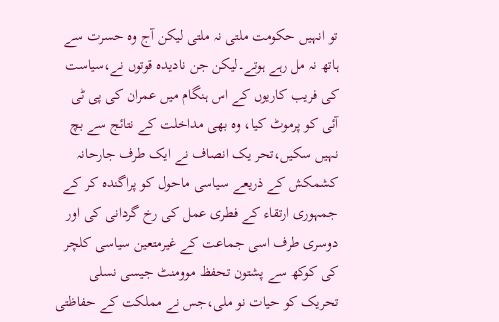تو انہیں حکومت ملتی نہ ملتی لیکن آج وہ حسرت سے ہاتھ نہ مل رہے ہوتے۔لیکن جن نادیدہ قوتوں نے،سیاست کی فریب کاریوں کے اس ہنگام میں عمران کی پی ٹی آئی کو پرموٹ کیا، وہ بھی مداخلت کے نتائج سے بچ نہیں سکیں،تحر یک انصاف نے ایک طرف جارحانہ کشمکش کے ذریعے سیاسی ماحول کو پراگندہ کر کے جمہوری ارتقاء کے فطری عمل کی رخ گردانی کی اور دوسری طرف اسی جماعت کے غیرمتعین سیاسی کلچر کی کوکھ سے پشتون تحفظ موومنٹ جیسی نسلی تحریک کو حیات نو ملی،جس نے مملکت کے حفاظتی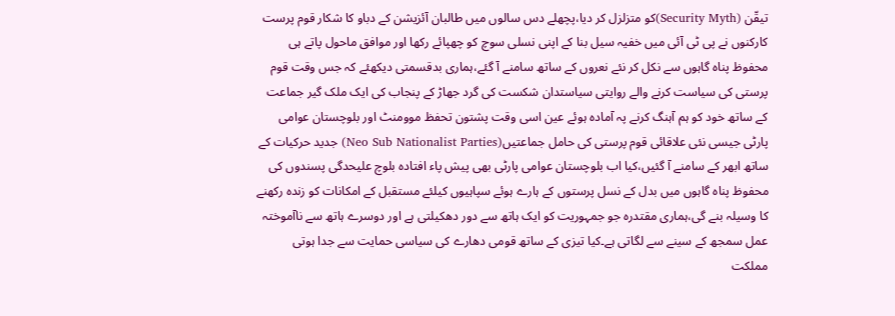تیقّن (Security Myth)کو متزلزل کر دیا،پچھلے دس سالوں میں طالبان آئزیشن کے دباو کا شکار قوم پرست کارکنوں نے پی ٹی آئی میں خفیہ سیل بنا کے اپنی نسلی سوچ کو چھپائے رکھا اور موافق ماحول پاتے ہی محفوظ پناہ گاہوں سے نکل کر نئے نعروں کے ساتھ سامنے آ گئے،ہماری بدقسمتی دیکھئے کہ جس وقت قوم پرستی کی سیاست کرنے والے روایتی سیاستدان شکست کی گرد جھاڑ کے پنجاب کی ایک ملک گیر جماعت کے ساتھ خود کو ہم آہنگ کرنے پہ آمادہ ہوئے عین اسی وقت پشتون تحفظ موومنٹ اور بلوچستان عوامی پارٹی جیسی نئی علاقائی قوم پرستی کی حامل جماعتیں(Neo Sub Nationalist Parties) جدید حرکیات کے ساتھ ابھر کے سامنے آ گئیں،کیا اب بلوچستان عوامی پارٹی بھی پیش پاء افتادہ بلوچ علیحدگی پسندوں کی محفوظ پناہ گاہوں میں بدل کے نسل پرستوں کے ہارے ہوئے سپاہیوں کیلئے مستقبل کے امکانات کو زندہ رکھنے کا وسیلہ بنے گی،ہماری مقتدرہ جو جمہوریت کو ایک ہاتھ سے دور دھکیلتی ہے اور دوسرے ہاتھ سے ناآموختہ عمل سمجھ کے سینے سے لگاتی ہے۔کیا تیزی کے ساتھ قومی دھارے کی سیاسی حمایت سے جدا ہوتی مملکت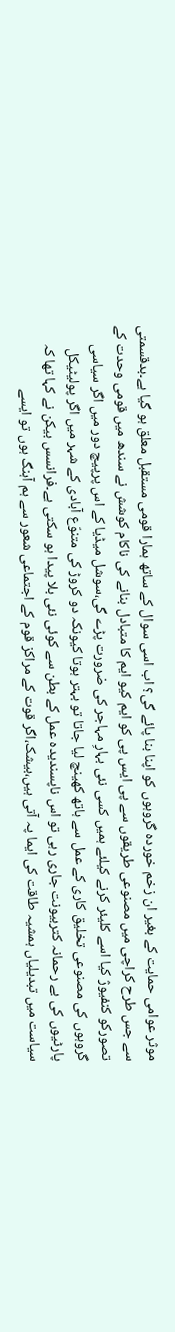موثر عوامی حمایت کے بغیر ان زخم خوردہ گروہوں کو اپنا بنا پائے گی؟ اب اسی سوال کے ساتھ ہمارا قومی مستقبل معلق ہو گیا ہے۔بدقسمتی سے جس طرح کراچی میں مصنوعی طریقوں سے پی ایس پی کو ایم کیو ایم کا متبادل بنانے کی ناکام کوشش نے سندھ میں قومی وحدت کے تصورکو کنفیوژ کیا اسے کلیئر کرنے کیلئے ہمیں کسی نئی بہارِ مہاجر کی ضرورت پڑے گی،سوشل میڈیا کے اس پرپیچ دور میں اگر سیاسی گروہوں کی مصنوعی تخلیق کاری کے عمل سے ہاتھ کھینچ لیا جاتا تو بہتر ہوتا کیونکہ دو کروڑ کی متنوّع آبادی کے شہر میں اگر پولیٹیکل پارٹیوں کی بے رحمانہ کتربیونت جاری رہی تو اس ناپسندیدہ عمل کے بطن سے کوئی نئی بلا پیدا ہو سکتی ہے۔فرانسس بیکن نے کہا تھا کہ سیاست میں تبدیلیاں ہمشیہ طاقت کی ایما پہ آتی ہیں،بیشک،اگر قوت کے مراکز قوم کے اجتماعی شعور سے ہم آہنگ ہوں تو ایسے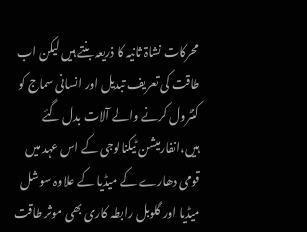محرکات نشاۃ ثانیہ کا ذریعہ بنتے ہیں لیکن اب طاقت کی تعریف تبدیل اور انسانی سماج کو کنٹرول کرنے والے آلات بدل گئے ہیں،انفارمیشن ٹیکنالوجی کے اس عہد میں قومی دھارے کے میڈیا کے علاوہ سوشل میڈیا اور گلوبل رابطہ کاری بھی موثر طاقت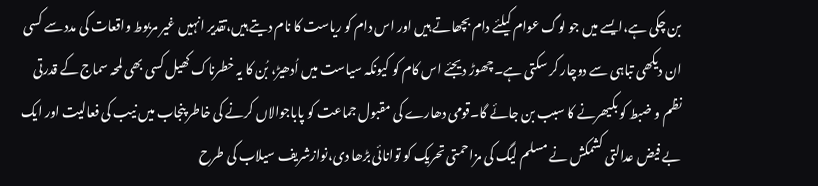بن چکی ہے،ایسے میں جو لوگ عوام کیلئے دام بچھاتے ہیں اور اس دام کو ریاست کا نام دیتے ہیں،تقدیر انہیں غیر مربوط واقعات کی مدد سے کسی ان دیکھی تباہی سے دوچار کر سکتی ہے۔چھوڑ دیجئے اس کام کو کیونکہ سیاست میں اُدھیڑ، بُن کا یہ خطرناک کھیل کسی بھی لمحہ سماج کے قدرتی نظم و ضبط کو بکیھرنے کا سبب بن جائے گا۔قومی دھارے کی مقبول جماعت کو پاباجوالاں کرنے کی خاطر پنجاب میں نیب کی فعالیت اور ایک بے فیض عدالتی کشمکش نے مسلم لیگ کی مزاحمتی تحریک کو توانائی بڑھا دی،نوازشریف سیلاب کی طرح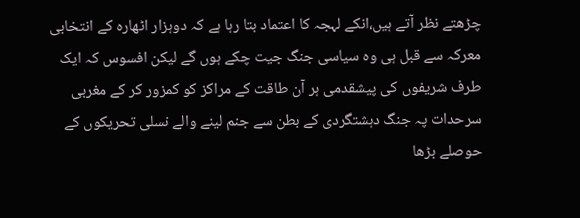چڑھتے نظر آتے ہیں،انکے لہجہ کا اعتماد بتا رہا ہے کہ دوہزار اٹھارہ کے انتخابی معرکہ سے قبل ہی وہ سیاسی جنگ جیت چکے ہوں گے لیکن افسوس کہ ایک طرف شریفوں کی پیشقدمی ہر آن طاقت کے مراکز کو کمزور کر کے مغربی سرحدات پہ جنگ دہشتگردی کے بطن سے جنم لینے والے نسلی تحریکوں کے حوصلے بڑھا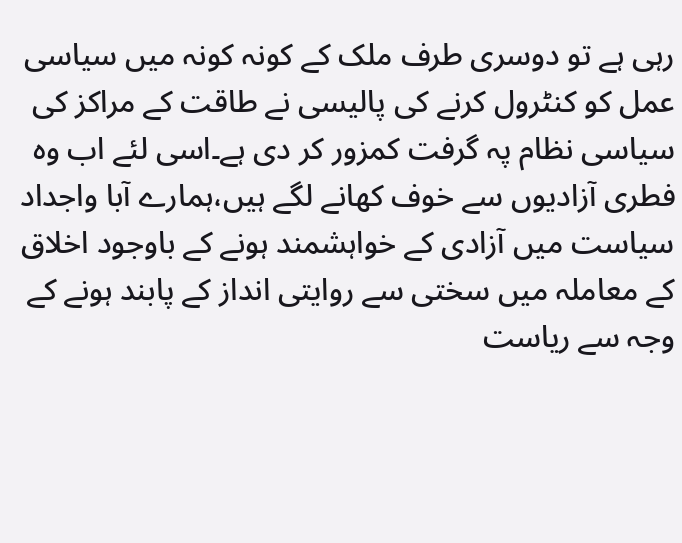رہی ہے تو دوسری طرف ملک کے کونہ کونہ میں سیاسی عمل کو کنٹرول کرنے کی پالیسی نے طاقت کے مراکز کی سیاسی نظام پہ گرفت کمزور کر دی ہے۔اسی لئے اب وہ فطری آزادیوں سے خوف کھانے لگے ہیں،ہمارے آبا واجداد سیاست میں آزادی کے خواہشمند ہونے کے باوجود اخلاق کے معاملہ میں سختی سے روایتی انداز کے پابند ہونے کے وجہ سے ریاست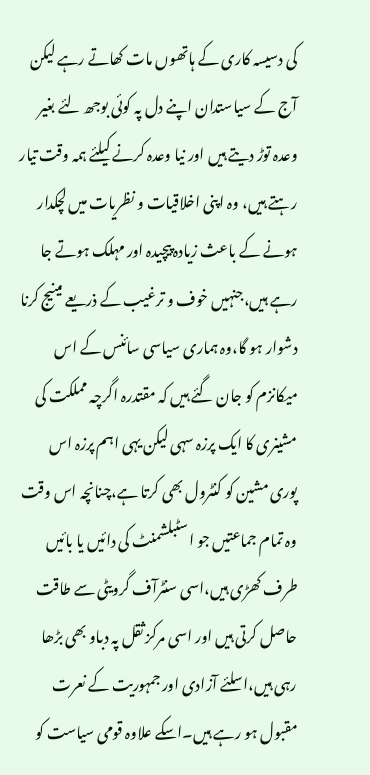کی دسیسہ کاری کے ہاتھوں مات کھاتے رہے لیکن آج کے سیاستدان اپنے دل پہ کوئی بوجھ لئے بغیر وعدہ توڑ دیتے ہیں اور نیا وعدہ کرنے کیلئے ہمہ وقت تیار رہتے ہیں، وہ اپنی اخلاقیات و نظریات میں لچکدار ہونے کے باعث زیادہ پیچیدہ اور مہلک ہوتے جا رہے ہیں،جنہیں خوف و ترغیب کے ذریعے مینیج کرنا دشوار ہو گا،وہ ہماری سیاسی سائنس کے اس میکانزم کو جان گئے ہیں کہ مقتدرہ اگرچہ مملکت کی مشینری کا ایک پرزہ سہی لیکن یہی اہم پرزہ اس پوری مشین کو کنٹرول بھی کرتا ہے،چنانچہ اس وقت وہ تمام جماعتیں جو اسٹبلشمنٹ کی دائیں یا بائیں طرف کھڑی ہیں،اسی سنٹرآف گرویٹی سے طاقت حاصل کرتی ہیں اور اسی مرکز ثقل پہ دباو بھی بڑھا رہی ہیں،اسلئے آزادی اور جمہوریت کے نعرت مقبول ہو رہے ہیں۔اسکے علاوہ قومی سیاست کو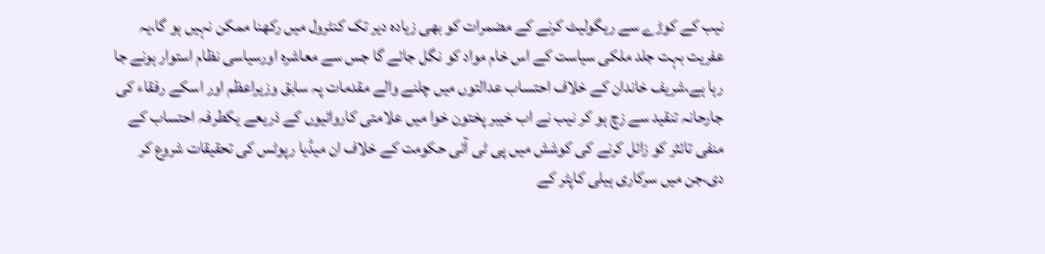نیب کے کوڑے سے ریگولیٹ کرنے کے مضمرات کو بھی زیادہ دیر تک کنٹرول میں رکھنا ممکن نہیں ہو گا،یہ عفریت بہت جلد ملکی سیاست کے اس خام مواد کو نگل جائے گا جس سے معاشرہ اورسیاسی نظام استوار ہونے جا رہا ہے،شریف خاندان کے خلاف احتساب عدالتوں میں چلنے والے مقدمات پہ سابق وزیراعظم اور اسکے رفقاء کی جارحانہ تنقید سے زچ ہو کر نیب نے اب خیبر پختون خوا میں علامتی کاروائیوں کے ذریعے یکطرفہ احتساب کے منفی تائثر کو زائل کرنے کی کوشش میں پی ٹی آئی حکومت کے خلاف ان میڈیا رپوٹس کی تحقیقات شروع کر دی،جن میں سرکاری ہیلی کاپٹر کے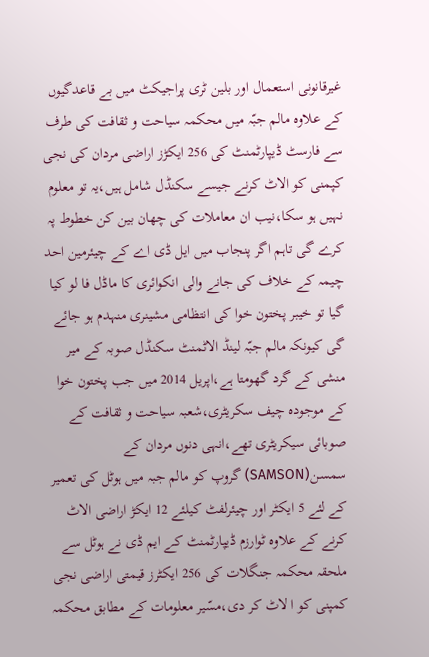غیرقانونی استعمال اور بلین ٹری پراجیکٹ میں بے قاعدگیوں کے علاوہ مالم جبّہ میں محکمہ سیاحت و ثقافت کی طرف سے فارسٹ ڈیپارٹمنٹ کی 256 ایکڑز اراضی مردان کی نجی کپمنی کو الاٹ کرنے جیسے سکنڈل شامل ہیں،یہ تو معلوم نہیں ہو سکا،نیب ان معاملات کی چھان بین کن خطوط پہ کرے گی تاہم اگر پنجاب میں ایل ڈی اے کے چیئرمین احد چیمہ کے خلاف کی جانے والی انکوائری کا ماڈل فا لو کیا گیا تو خیبر پختون خوا کی انتظامی مشینری منہدم ہو جائے گی کیونکہ مالم جبّہ لینڈ الاٹمنٹ سکنڈل صوبہ کے میر منشی کے گرد گھومتا ہے،اپریل 2014 میں جب پختون خوا کے موجودہ چیف سکریٹری،شعبہ سیاحت و ثقافت کے صوبائی سیکریٹری تھے،انہی دنوں مردان کے سمسن(SAMSON) گروپ کو مالم جبہ میں ہوٹل کی تعمیر کے لئے 5 ایکٹر اور چیئرلفٹ کیلئے 12 ایکڑ اراضی الاٹ کرنے کے علاوہ ٹوارزم ڈیپارٹمنٹ کے ایم ڈی نے ہوٹل سے ملحقہ محکمہ جنگلات کی 256 ایکٹرز قیمتی اراضی نجی کمپنی کو ا لاٹ کر دی،مسّیر معلومات کے مطابق محکمہ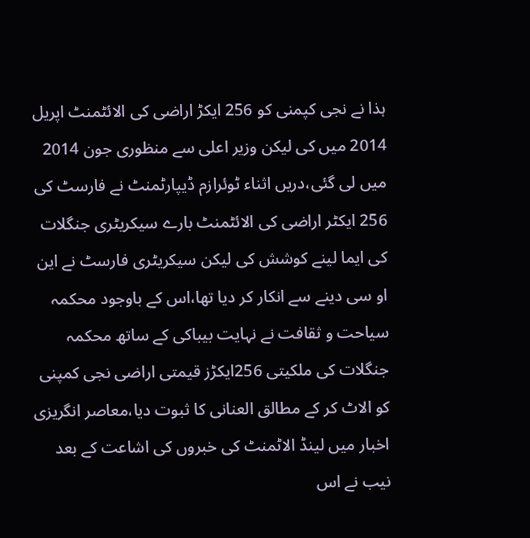ہذا نے نجی کپمنی کو 256 ایکڑ اراضی کی الائٹمنٹ اپریل 2014 میں کی لیکن وزیر اعلی سے منظوری جون 2014 میں لی گئی،دریں اثناء ٹوئرازم ڈیپارٹمنٹ نے فارسٹ کی 256 ایکٹر اراضی کی الائٹمنٹ بارے سیکریٹری جنگلات کی ایما لینے کوشش کی لیکن سیکریٹری فارسٹ نے این او سی دینے سے انکار کر دیا تھا،اس کے باوجود محکمہ سیاحت و ثقافت نے نہایت بیباکی کے ساتھ محکمہ جنگلات کی ملکیتی 256ایکڑز قیمتی اراضی نجی کمپنی کو الاٹ کر کے مطالق العنانی کا ثبوت دیا،معاصر انگریزی اخبار میں لینڈ الاٹمنٹ کی خبروں کی اشاعت کے بعد نیب نے اس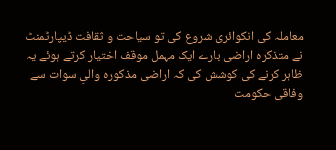معاملہ کی انکوائری شروع کی تو سیاحت و ثقافت ڈیپارٹمنٹ نے متذکرہ اراضی بارے ایک مہمل موقف اختیار کرتے ہوئے یہ ظاہر کرنے کی کوشش کی کہ اراضی مذکورہ والیِ سوات سے وفاقی حکومت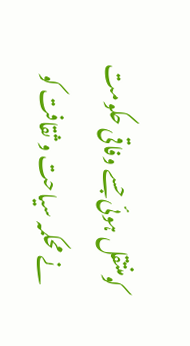کومنتقل ہوئی جسے وفاقی حکومت نے محکمہ سیاحت و ثقافت کو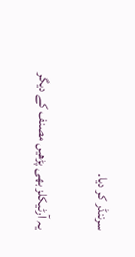سرننڈر کر دیا۔

یہ آرٹیکلز بھی پڑھیں مصنف کے دیگر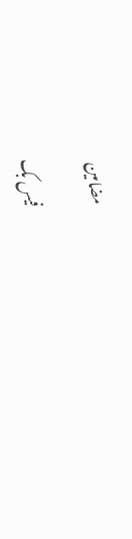مضامین

فیس بک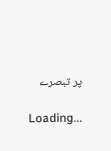پر تبصرے

Loading...